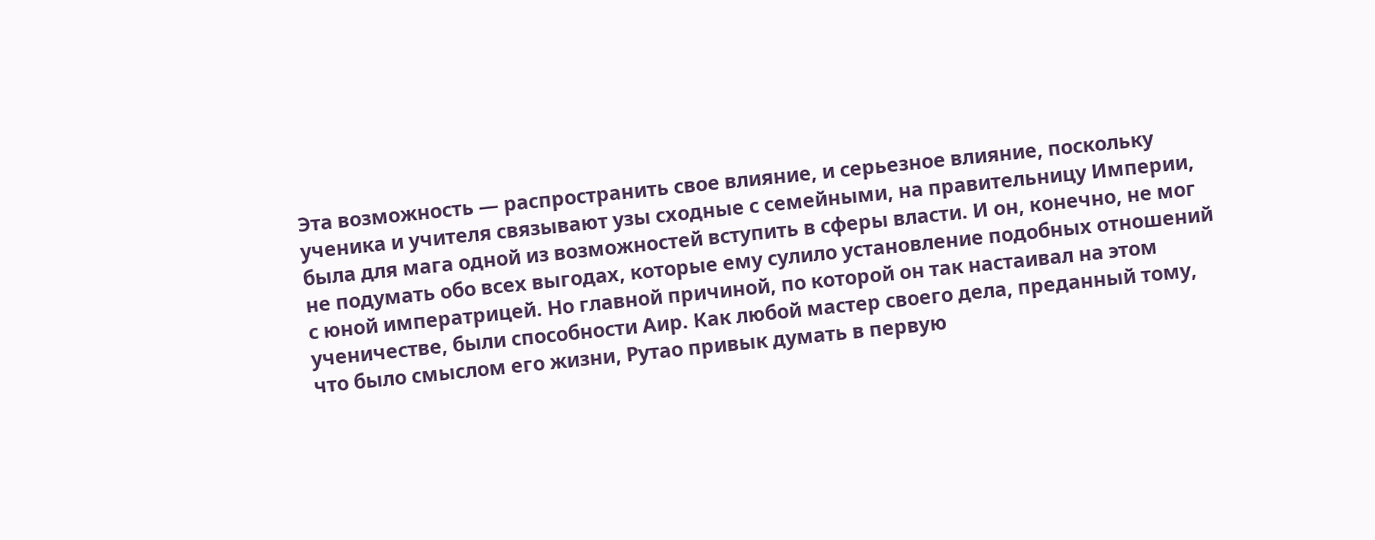Эта возможность — распространить свое влияние, и серьезное влияние, поскольку ученика и учителя связывают узы сходные с семейными, на правительницу Империи, была для мага одной из возможностей вступить в сферы власти. И он, конечно, не мог не подумать обо всех выгодах, которые ему сулило установление подобных отношений с юной императрицей. Но главной причиной, по которой он так настаивал на этом ученичестве, были способности Аир. Как любой мастер своего дела, преданный тому, что было смыслом его жизни, Рутао привык думать в первую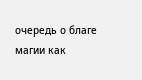очередь о благе магии как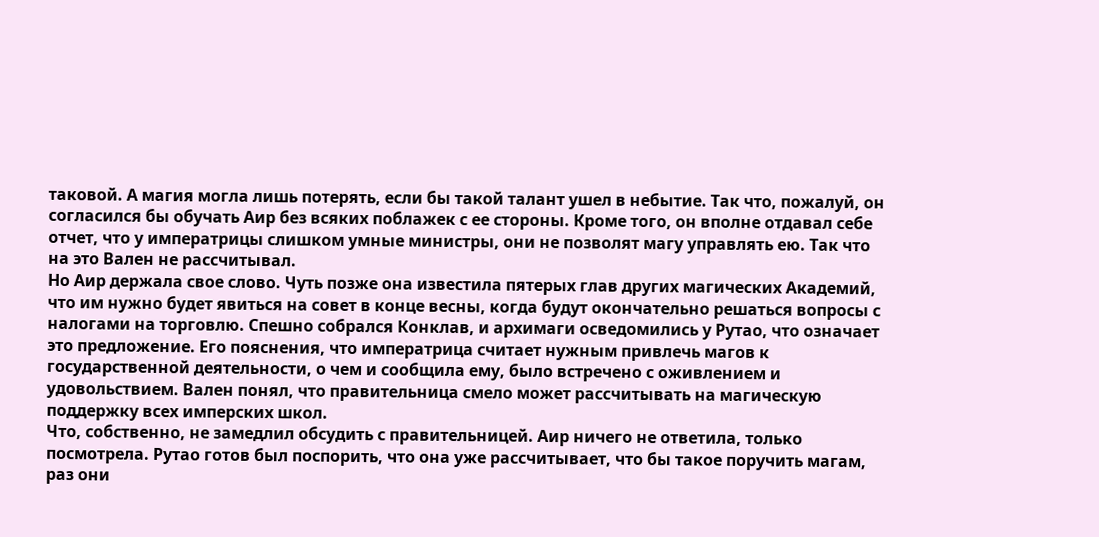таковой. А магия могла лишь потерять, если бы такой талант ушел в небытие. Так что, пожалуй, он согласился бы обучать Аир без всяких поблажек с ее стороны. Кроме того, он вполне отдавал себе отчет, что у императрицы слишком умные министры, они не позволят магу управлять ею. Так что на это Вален не рассчитывал.
Но Аир держала свое слово. Чуть позже она известила пятерых глав других магических Академий, что им нужно будет явиться на совет в конце весны, когда будут окончательно решаться вопросы с налогами на торговлю. Спешно собрался Конклав, и архимаги осведомились у Рутао, что означает это предложение. Его пояснения, что императрица считает нужным привлечь магов к государственной деятельности, о чем и сообщила ему, было встречено с оживлением и удовольствием. Вален понял, что правительница смело может рассчитывать на магическую поддержку всех имперских школ.
Что, собственно, не замедлил обсудить с правительницей. Аир ничего не ответила, только посмотрела. Рутао готов был поспорить, что она уже рассчитывает, что бы такое поручить магам, раз они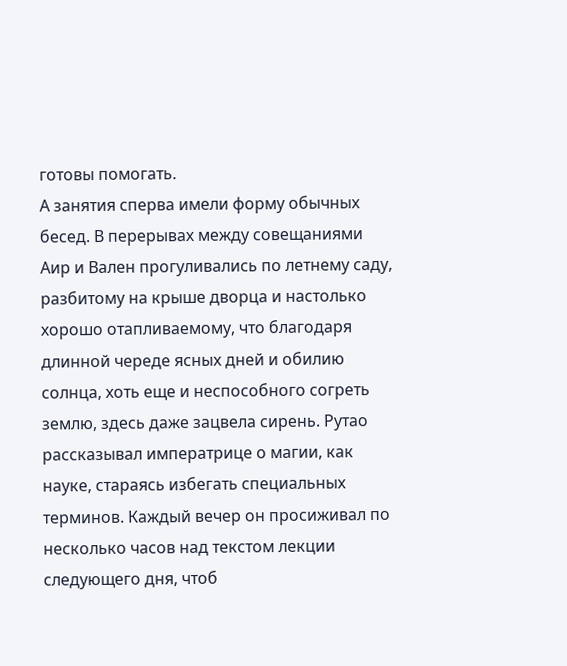готовы помогать.
А занятия сперва имели форму обычных бесед. В перерывах между совещаниями Аир и Вален прогуливались по летнему саду, разбитому на крыше дворца и настолько хорошо отапливаемому, что благодаря длинной череде ясных дней и обилию солнца, хоть еще и неспособного согреть землю, здесь даже зацвела сирень. Рутао рассказывал императрице о магии, как науке, стараясь избегать специальных терминов. Каждый вечер он просиживал по несколько часов над текстом лекции следующего дня, чтоб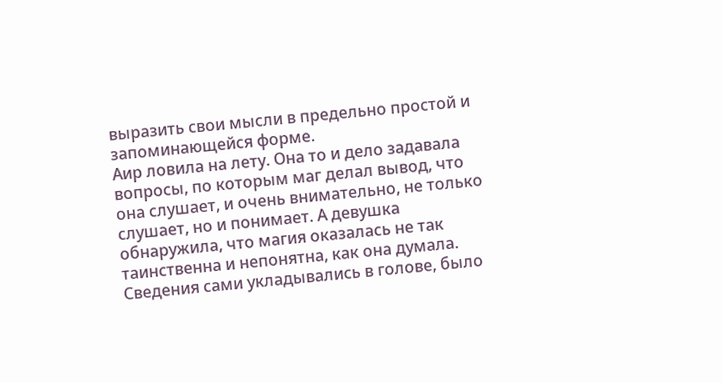выразить свои мысли в предельно простой и запоминающейся форме.
Аир ловила на лету. Она то и дело задавала вопросы, по которым маг делал вывод, что она слушает, и очень внимательно, не только слушает, но и понимает. А девушка обнаружила, что магия оказалась не так таинственна и непонятна, как она думала. Сведения сами укладывались в голове, было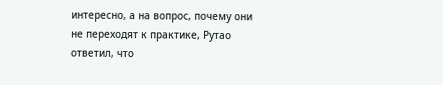интересно, а на вопрос, почему они не переходят к практике, Рутао ответил, что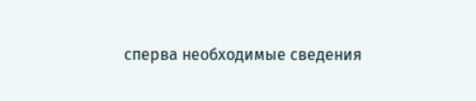сперва необходимые сведения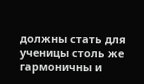должны стать для ученицы столь же гармоничны и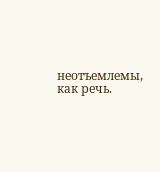неотъемлемы, как речь.